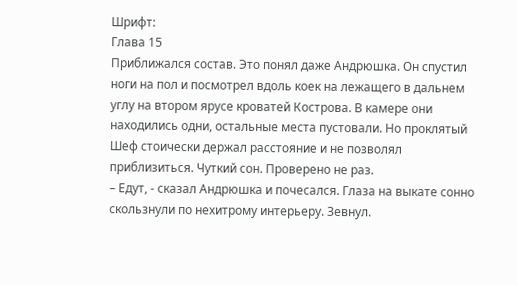Шрифт:
Глава 15
Приближался состав. Это понял даже Андрюшка. Он спустил ноги на пол и посмотрел вдоль коек на лежащего в дальнем углу на втором ярусе кроватей Кострова. В камере они находились одни, остальные места пустовали. Но проклятый Шеф стоически держал расстояние и не позволял приблизиться. Чуткий сон. Проверено не раз.
– Едут, - сказал Андрюшка и почесался. Глаза на выкате сонно скользнули по нехитрому интерьеру. Зевнул.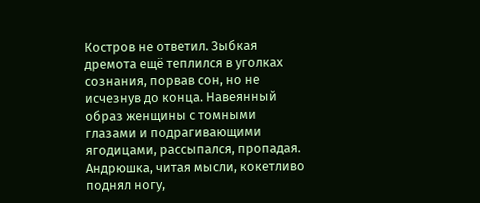Костров не ответил. Зыбкая дремота ещё теплился в уголках сознания, порвав сон, но не исчезнув до конца. Навеянный образ женщины с томными глазами и подрагивающими ягодицами, рассыпался, пропадая.
Андрюшка, читая мысли, кокетливо поднял ногу,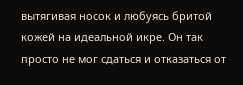вытягивая носок и любуясь бритой кожей на идеальной икре. Он так просто не мог сдаться и отказаться от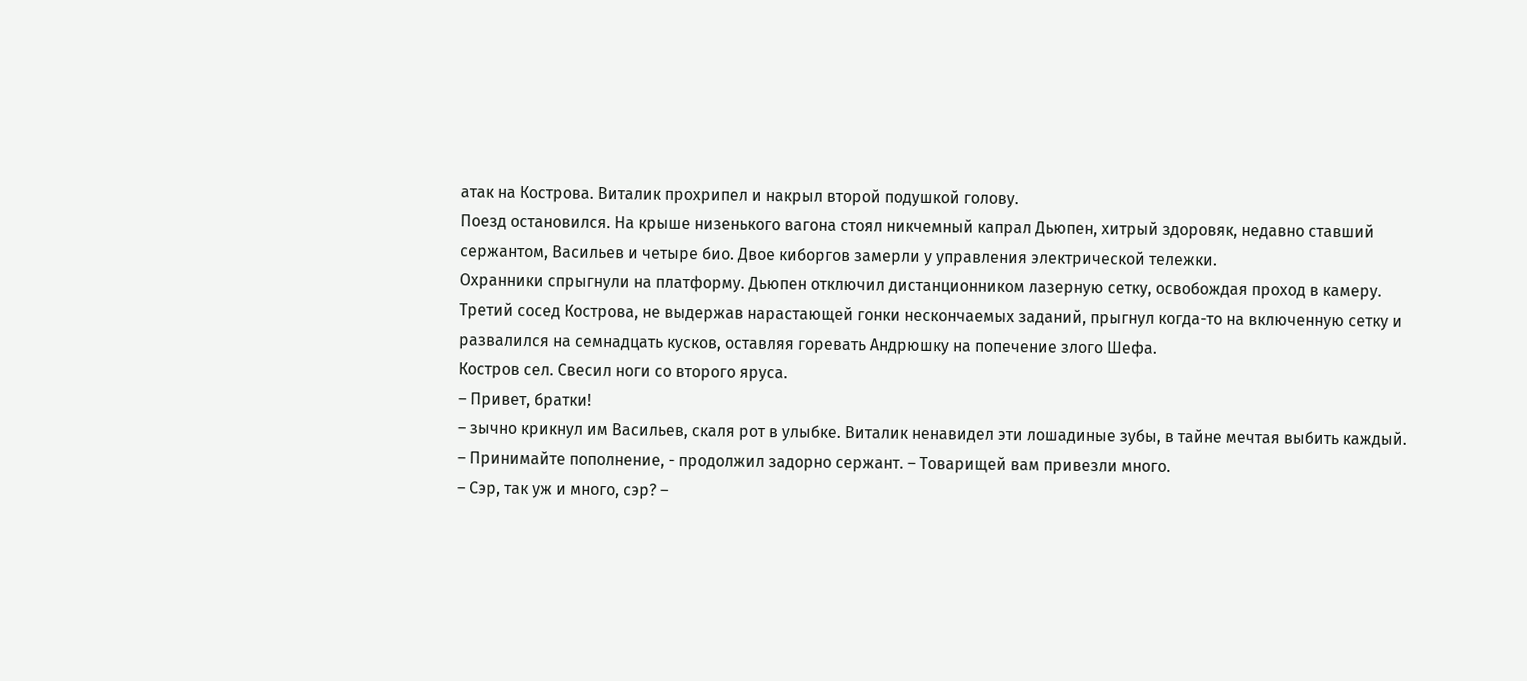атак на Кострова. Виталик прохрипел и накрыл второй подушкой голову.
Поезд остановился. На крыше низенького вагона стоял никчемный капрал Дьюпен, хитрый здоровяк, недавно ставший сержантом, Васильев и четыре био. Двое киборгов замерли у управления электрической тележки.
Охранники спрыгнули на платформу. Дьюпен отключил дистанционником лазерную сетку, освобождая проход в камеру. Третий сосед Кострова, не выдержав нарастающей гонки нескончаемых заданий, прыгнул когда-то на включенную сетку и развалился на семнадцать кусков, оставляя горевать Андрюшку на попечение злого Шефа.
Костров сел. Свесил ноги со второго яруса.
– Привет, братки!
– зычно крикнул им Васильев, скаля рот в улыбке. Виталик ненавидел эти лошадиные зубы, в тайне мечтая выбить каждый.
– Принимайте пополнение, - продолжил задорно сержант. – Товарищей вам привезли много.
– Сэр, так уж и много, сэр? –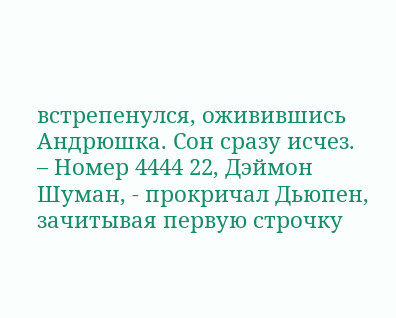встрепенулся, оживившись Андрюшка. Сон сразу исчез.
– Номер 4444 22, Дэймон Шуман, - прокричал Дьюпен, зачитывая первую строчку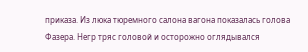приказа. Из люка тюремного салона вагона показалась голова Фазера. Негр тряс головой и осторожно оглядывался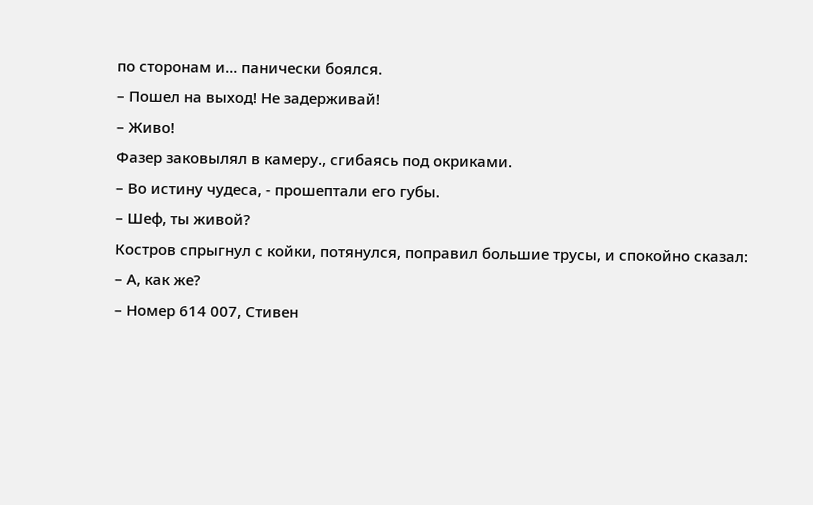по сторонам и… панически боялся.
– Пошел на выход! Не задерживай!
– Живо!
Фазер заковылял в камеру., сгибаясь под окриками.
– Во истину чудеса, - прошептали его губы.
– Шеф, ты живой?
Костров спрыгнул с койки, потянулся, поправил большие трусы, и спокойно сказал:
– А, как же?
– Номер 614 007, Стивен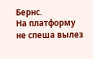Бернс.
На платформу не спеша вылез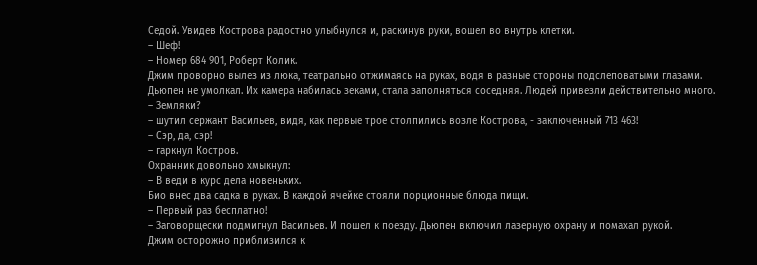Седой. Увидев Кострова радостно улыбнулся и, раскинув руки, вошел во внутрь клетки.
– Шеф!
– Номер 684 901, Роберт Колик.
Джим проворно вылез из люка, театрально отжимаясь на руках, водя в разные стороны подслеповатыми глазами.
Дьюпен не умолкал. Их камера набилась зеками, стала заполняться соседняя. Людей привезли действительно много.
– Земляки?
– шутил сержант Васильев, видя, как первые трое столпились возле Кострова, - заключенный 713 463!
– Сэр, да, сэр!
– гаркнул Костров.
Охранник довольно хмыкнул:
– В веди в курс дела новеньких.
Био внес два садка в руках. В каждой ячейке стояли порционные блюда пищи.
– Первый раз бесплатно!
– Заговорщески подмигнул Васильев. И пошел к поезду. Дьюпен включил лазерную охрану и помахал рукой.
Джим осторожно приблизился к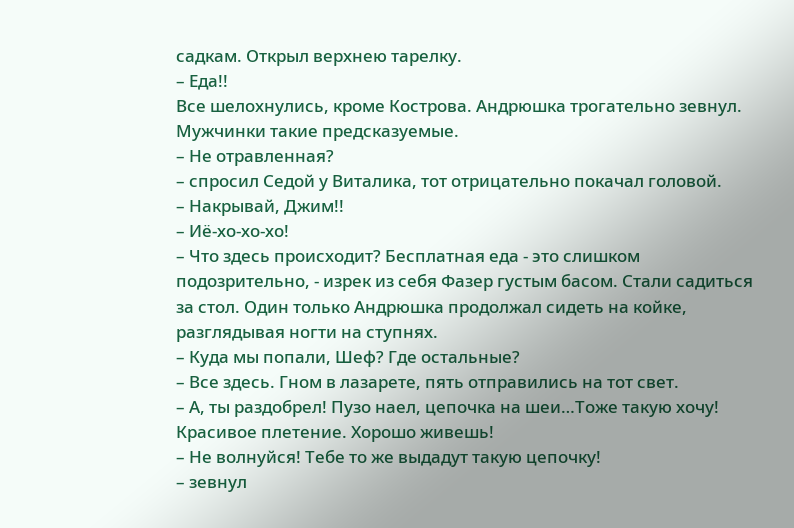садкам. Открыл верхнею тарелку.
– Еда!!
Все шелохнулись, кроме Кострова. Андрюшка трогательно зевнул. Мужчинки такие предсказуемые.
– Не отравленная?
– спросил Седой у Виталика, тот отрицательно покачал головой.
– Накрывай, Джим!!
– Иё-хо-хо-хо!
– Что здесь происходит? Бесплатная еда - это слишком подозрительно, - изрек из себя Фазер густым басом. Стали садиться за стол. Один только Андрюшка продолжал сидеть на койке, разглядывая ногти на ступнях.
– Куда мы попали, Шеф? Где остальные?
– Все здесь. Гном в лазарете, пять отправились на тот свет.
– А, ты раздобрел! Пузо наел, цепочка на шеи…Тоже такую хочу! Красивое плетение. Хорошо живешь!
– Не волнуйся! Тебе то же выдадут такую цепочку!
– зевнул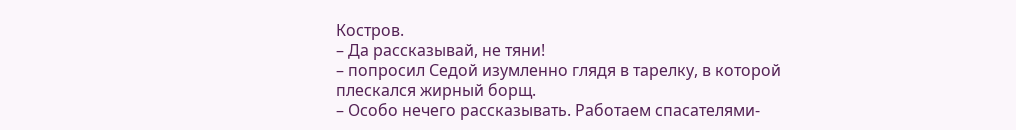Костров.
– Да рассказывай, не тяни!
– попросил Седой изумленно глядя в тарелку, в которой плескался жирный борщ.
– Особо нечего рассказывать. Работаем спасателями-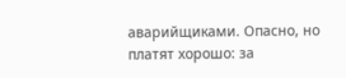аварийщиками. Опасно, но платят хорошо: за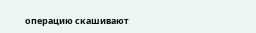операцию скашивают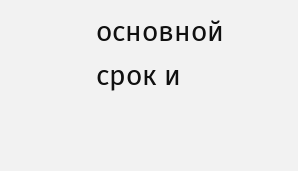основной срок и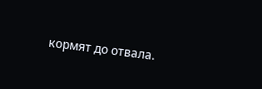кормят до отвала.